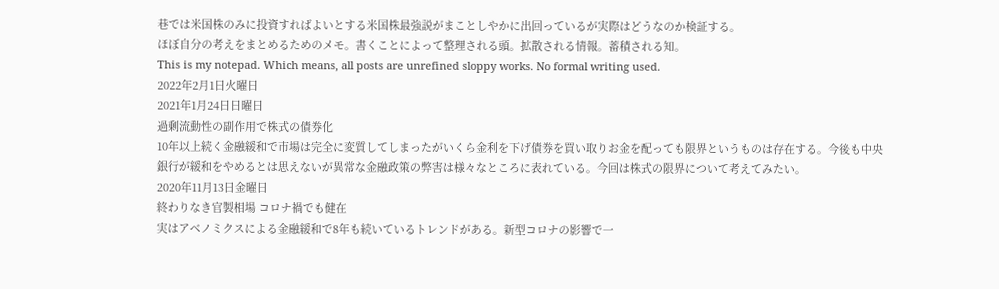巷では米国株のみに投資すればよいとする米国株最強説がまことしやかに出回っているが実際はどうなのか検証する。
ほぼ自分の考えをまとめるためのメモ。書くことによって整理される頭。拡散される情報。蓄積される知。
This is my notepad. Which means, all posts are unrefined sloppy works. No formal writing used.
2022年2月1日火曜日
2021年1月24日日曜日
過剰流動性の副作用で株式の債券化
10年以上続く金融緩和で市場は完全に変質してしまったがいくら金利を下げ債券を買い取りお金を配っても限界というものは存在する。今後も中央銀行が緩和をやめるとは思えないが異常な金融政策の弊害は様々なところに表れている。今回は株式の限界について考えてみたい。
2020年11月13日金曜日
終わりなき官製相場 コロナ禍でも健在
実はアベノミクスによる金融緩和で8年も続いているトレンドがある。新型コロナの影響で一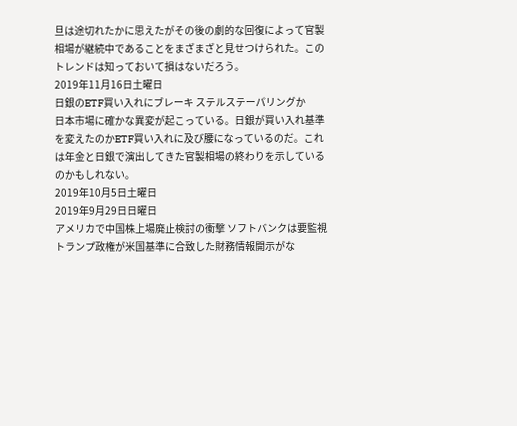旦は途切れたかに思えたがその後の劇的な回復によって官製相場が継続中であることをまざまざと見せつけられた。このトレンドは知っておいて損はないだろう。
2019年11月16日土曜日
日銀のETF買い入れにブレーキ ステルステーパリングか
日本市場に確かな異変が起こっている。日銀が買い入れ基準を変えたのかETF買い入れに及び腰になっているのだ。これは年金と日銀で演出してきた官製相場の終わりを示しているのかもしれない。
2019年10月5日土曜日
2019年9月29日日曜日
アメリカで中国株上場廃止検討の衝撃 ソフトバンクは要監視
トランプ政権が米国基準に合致した財務情報開示がな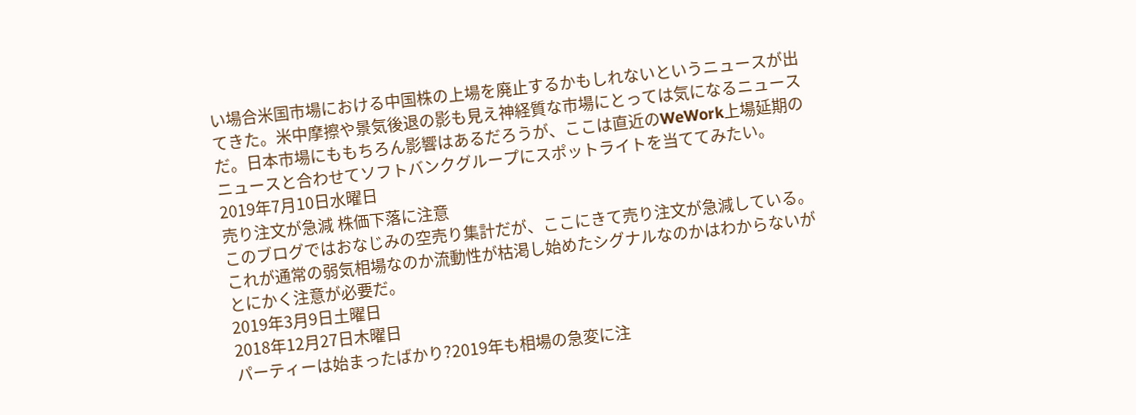い場合米国市場における中国株の上場を廃止するかもしれないというニュースが出てきた。米中摩擦や景気後退の影も見え神経質な市場にとっては気になるニュースだ。日本市場にももちろん影響はあるだろうが、ここは直近のWeWork上場延期のニュースと合わせてソフトバンクグループにスポットライトを当ててみたい。
2019年7月10日水曜日
売り注文が急減 株価下落に注意
このブログではおなじみの空売り集計だが、ここにきて売り注文が急減している。これが通常の弱気相場なのか流動性が枯渇し始めたシグナルなのかはわからないがとにかく注意が必要だ。
2019年3月9日土曜日
2018年12月27日木曜日
パーティーは始まったばかり?2019年も相場の急変に注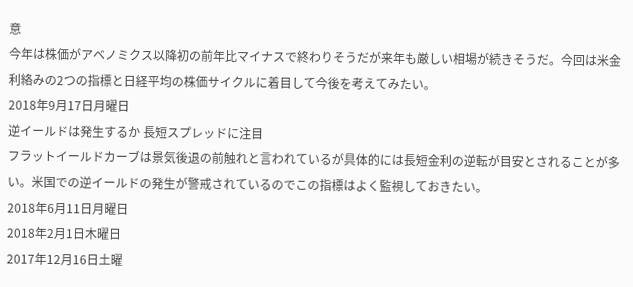意
今年は株価がアベノミクス以降初の前年比マイナスで終わりそうだが来年も厳しい相場が続きそうだ。今回は米金利絡みの2つの指標と日経平均の株価サイクルに着目して今後を考えてみたい。
2018年9月17日月曜日
逆イールドは発生するか 長短スプレッドに注目
フラットイールドカーブは景気後退の前触れと言われているが具体的には長短金利の逆転が目安とされることが多い。米国での逆イールドの発生が警戒されているのでこの指標はよく監視しておきたい。
2018年6月11日月曜日
2018年2月1日木曜日
2017年12月16日土曜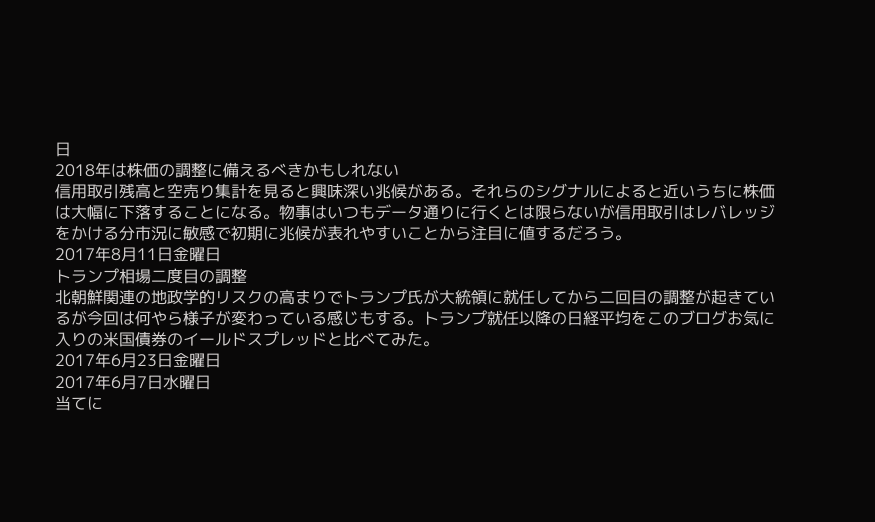日
2018年は株価の調整に備えるべきかもしれない
信用取引残高と空売り集計を見ると興味深い兆候がある。それらのシグナルによると近いうちに株価は大幅に下落することになる。物事はいつもデータ通りに行くとは限らないが信用取引はレバレッジをかける分市況に敏感で初期に兆候が表れやすいことから注目に値するだろう。
2017年8月11日金曜日
トランプ相場二度目の調整
北朝鮮関連の地政学的リスクの高まりでトランプ氏が大統領に就任してから二回目の調整が起きているが今回は何やら様子が変わっている感じもする。トランプ就任以降の日経平均をこのブログお気に入りの米国債券のイールドスプレッドと比べてみた。
2017年6月23日金曜日
2017年6月7日水曜日
当てに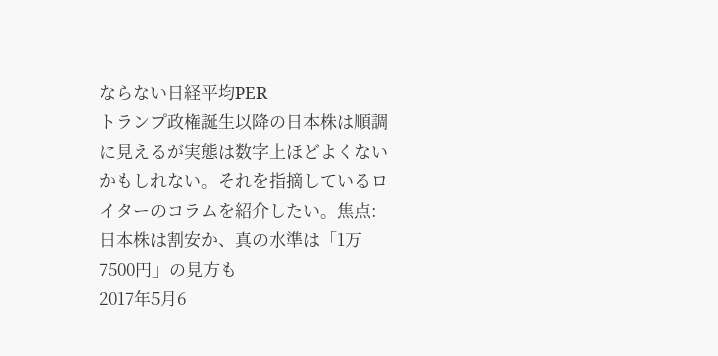ならない日経平均PER
トランプ政権誕生以降の日本株は順調に見えるが実態は数字上ほどよくないかもしれない。それを指摘しているロイターのコラムを紹介したい。焦点:日本株は割安か、真の水準は「1万7500円」の見方も
2017年5月6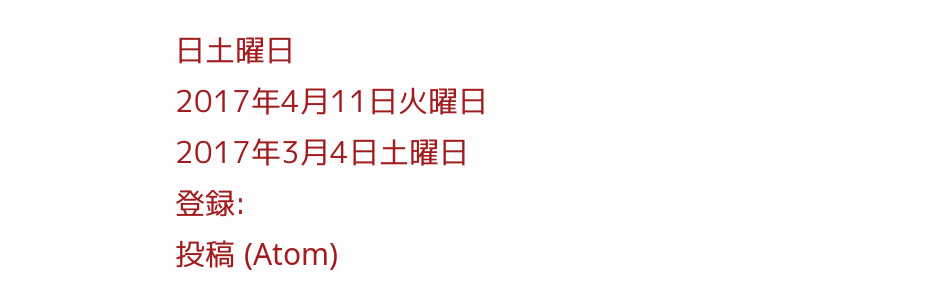日土曜日
2017年4月11日火曜日
2017年3月4日土曜日
登録:
投稿 (Atom)